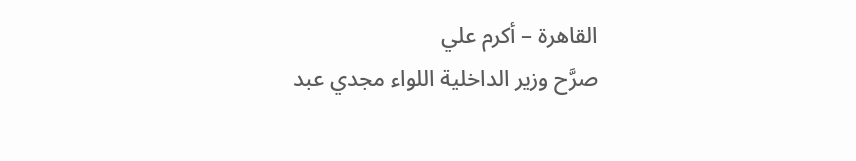القاهرة – أكرم علي
صرَّح وزير الداخلية اللواء مجدي عبد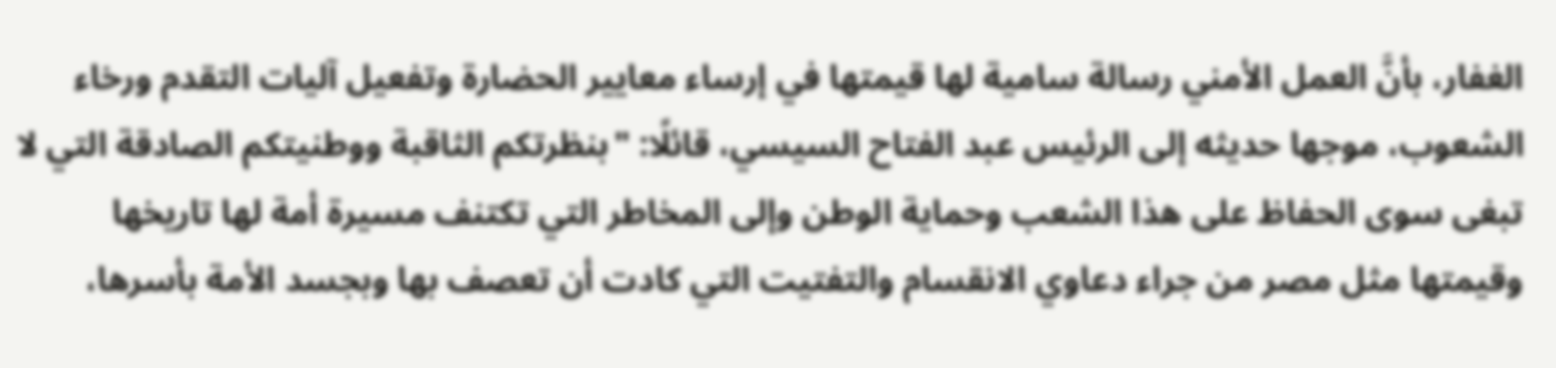الغفار، بأنَّ العمل الأمني رسالة سامية لها قيمتها في إرساء معايير الحضارة وتفعيل آليات التقدم ورخاء الشعوب، موجها حديثه إلى الرئيس عبد الفتاح السيسي، قائلًا: "بنظرتكم الثاقبة ووطنيتكم الصادقة التي لا تبغى سوى الحفاظ على هذا الشعب وحماية الوطن وإلى المخاطر التي تكتنف مسيرة أمة لها تاريخها وقيمتها مثل مصر من جراء دعاوي الانقسام والتفتيت التي كادت أن تعصف بها وبجسد الأمة بأسرها،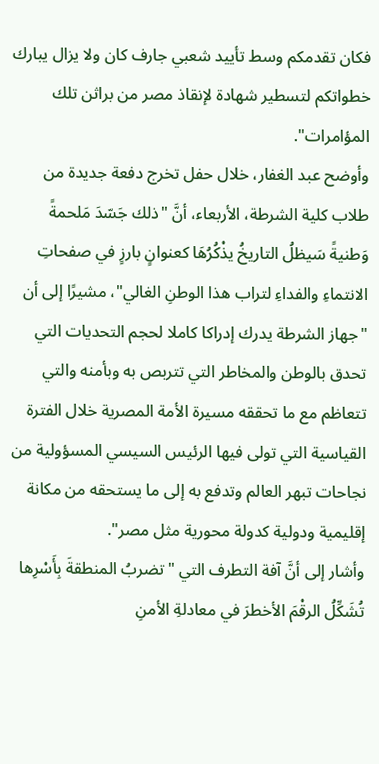فكان تقدمكم وسط تأييد شعبي جارف كان ولا يزال يبارك خطواتكم لتسطير شهادة لإنقاذ مصر من براثن تلك المؤامرات".
وأوضح عبد الغفار، خلال حفل تخرج دفعة جديدة من طلاب كلية الشرطة، الأربعاء، أنَّ "ذلك جَسّدَ مَلحمةً وَطنيةً سَيظلُ التاريخُ يذْكُرُهَا كعنوانٍ بارزٍ في صفحاتِ الانتماءِ والفداءِ لتراب هذا الوطنِ الغالي"، مشيرًا إلى أن "جهاز الشرطة يدرك إدراكا كاملا لحجم التحديات التي تحدق بالوطن والمخاطر التي تتربص به وبأمنه والتي تتعاظم مع ما تحققه مسيرة الأمة المصرية خلال الفترة القياسية التي تولى فيها الرئيس السيسي المسؤولية من نجاحات تبهر العالم وتدفع به إلى ما يستحقه من مكانة إقليمية ودولية كدولة محورية مثل مصر".
وأشار إلى أنَّ آفة التطرف التي "تضربُ المنطقةَ بِأَسْرِها تُشَكِّلُ الرقْمَ الأخطرَ في معادلةِ الأمنِ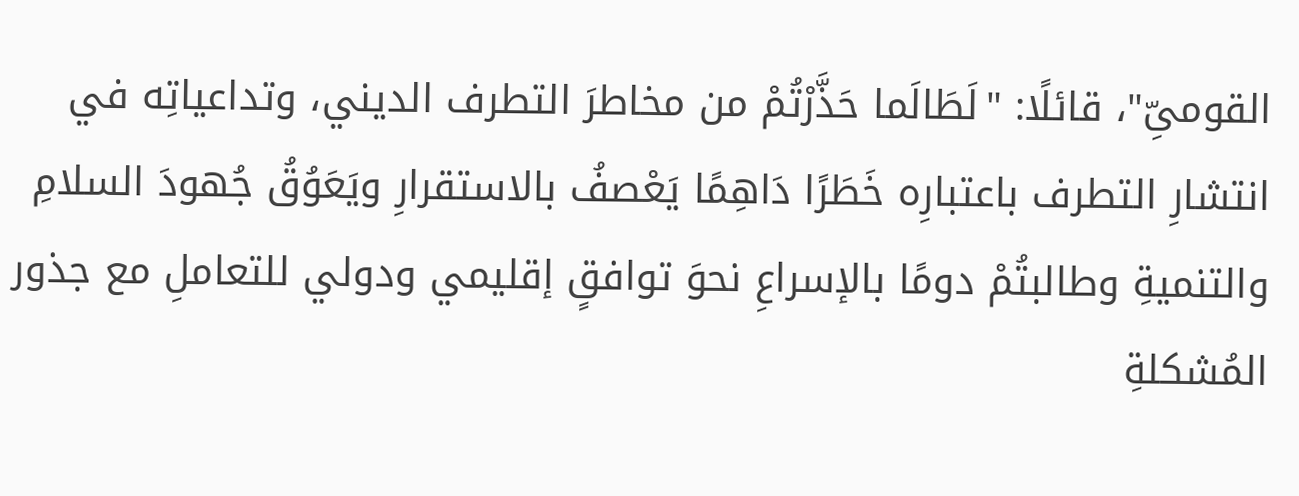القومىِّ"، قائلًا: "لَطَالَما حَذَّرْتُمْ من مخاطرَ التطرف الديني، وتداعياتِه في انتشارِ التطرف باعتبارِه خَطَرًا دَاهِمًا يَعْصفُ بالاستقرارِ ويَعَوُقُ جُهودَ السلامِ والتنميةِ وطالبتُمْ دومًا بالإسراعِ نحوَ توافقٍ إقليمي ودولي للتعاملِ مع جذور المُشكلةِ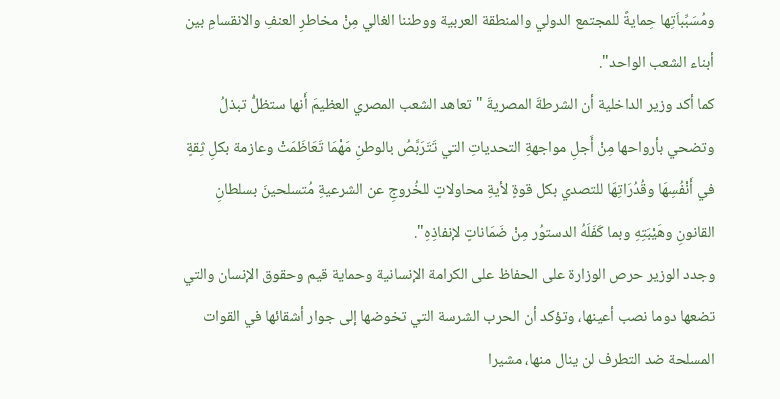ومُسَبِّباَتِها حِمايةً للمجتمع الدولي والمنطقة العربية ووطننا الغالي مِنْ مخاطرِ العنفِ والانقسامِ بين أبناء الشعب الواحد".
كما أكد وزير الداخلية أن الشرطةَ المصريةَ "تعاهد الشعب المصري العظيمَ أَنها ستظلُّ تبذلُ وتضحي بأرواحها مِنْ أَجلِ مواجهةِ التحدياتِ التي تَتَرَبَّصُ بالوطنِ مَهْمَا تَعَاظَمَتْ وعازمة بكلِ ثِقةٍ في أَنْفُسِهَا وقُدُرَاتِهَا للتصدي بكل قوةٍ لأيةِ محاولاتٍ للخُروجِ عن الشرعيةِ مُتسلحينَ بسلطانِ القانونِ وهَيْبَتِهِ وبما كَفَلَهُ الدستوُر مِنْ ضَمَاناتٍ لإنفاذِهِ".
وجدد الوزير حرص الوزارة على الحفاظ على الكرامة الإنسانية وحماية قيم وحقوق الإنسان والتي تضعها دوما نصب أعينها، وتؤكد أن الحرب الشرسة التي تخوضها إلى جوار أشقائها في القوات المسلحة ضد التطرف لن ينال منها، مشيرا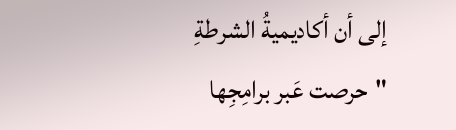إلى أن أكاديميةُ الشرطةِ "حرصت عَبر برامِجِها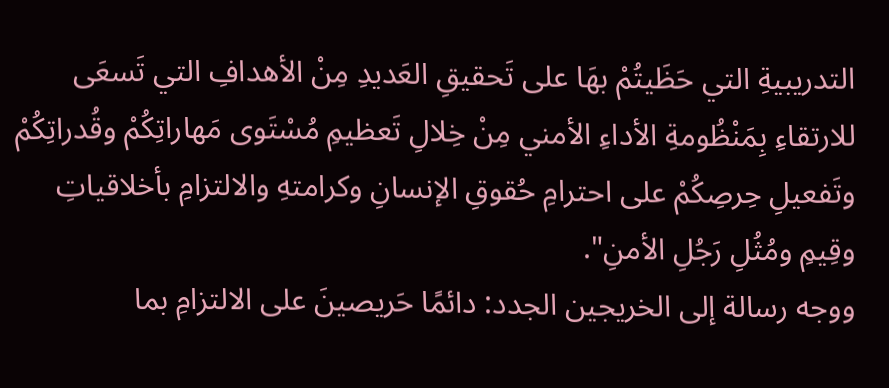التدريبيةِ التي حَظَيتُمْ بهَا على تَحقيقِ العَديدِ مِنْ الأهدافِ التي تَسعَى للارتقاءِ بِمَنْظُومةِ الأداءِ الأمني مِنْ خِلالِ تَعظيمِ مُسْتَوى مَهاراتِكُمْ وقُدراتِكُمْ وتَفعيلِ حِرصِكُمْ على احترامِ حُقوقِ الإنسانِ وكرامتهِ والالتزامِ بأخلاقياتِ وقِيمِ ومُثُلِ رَجُلِ الأمنِ".
ووجه رسالة إلى الخريجين الجدد: دائمًا حَريصينَ على الالتزامِ بما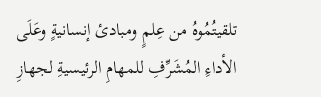تلقيتُمُوهُ من عِلمٍ ومبادئ إنسانيةٍ وعَلَى الأداءِ المُشَرِّفِ للمهامِ الرئيسيةِ لجهازِ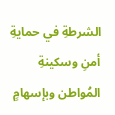الشرطةِ في حمايةِ أمنِ وسكينةِ المُواطن وبإسهامٍ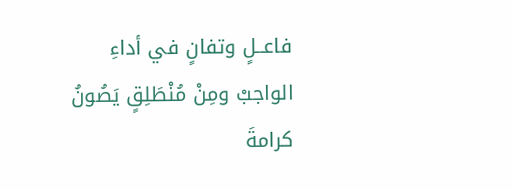فاعــلٍ وتفانٍ في أداءِ الواجبْ ومِنْ مُنْطَلِقٍ يَصُونُ كرامةَ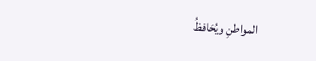المواطنِ ويُحَافظُ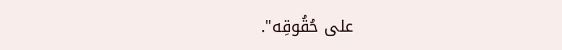على حُقُوقِه".